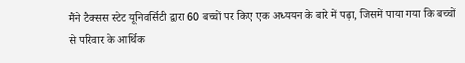मैंने टैक्सस स्टेट यूनिवर्सिटी द्वारा 60 बच्चों पर किए एक अध्ययन के बारे में पढ़ा, जिसमें पाया गया कि बच्चों से परिवार के आर्थिक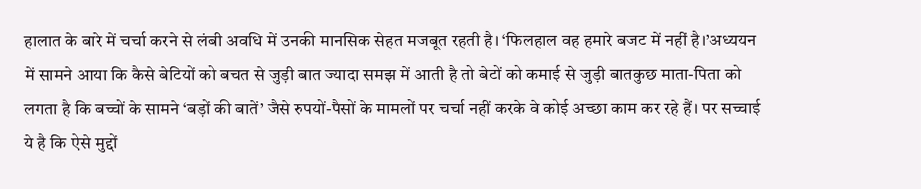हालात के बारे में चर्चा करने से लंबी अवधि में उनकी मानसिक सेहत मजबूत रहती है। ‘फिलहाल वह हमारे बजट में नहीं है।’अध्ययन में सामने आया कि कैसे बेटियों को बचत से जुड़ी बात ज्यादा समझ में आती है तो बेटों को कमाई से जुड़ी बातकुछ माता-पिता को लगता है कि बच्चों के सामने ‘बड़ों की बातें’ जैसे रुपयों-पैसों के मामलों पर चर्चा नहीं करके वे कोई अच्छा काम कर रहे हैं। पर सच्चाई ये है कि ऐसे मुद्दों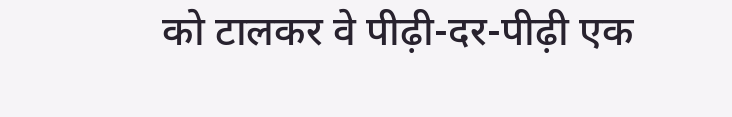को टालकर वे पीढ़ी-दर-पीढ़ी एक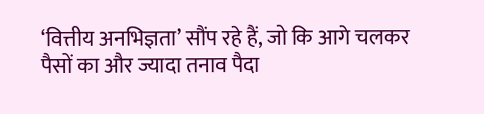‘वित्तीय अनभिज्ञता’ सौंप रहे हैं, जो कि आगे चलकर पैसों का और ज्यादा तनाव पैदा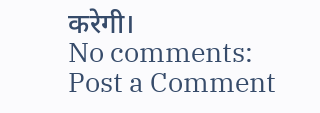करेगी।
No comments:
Post a Comment